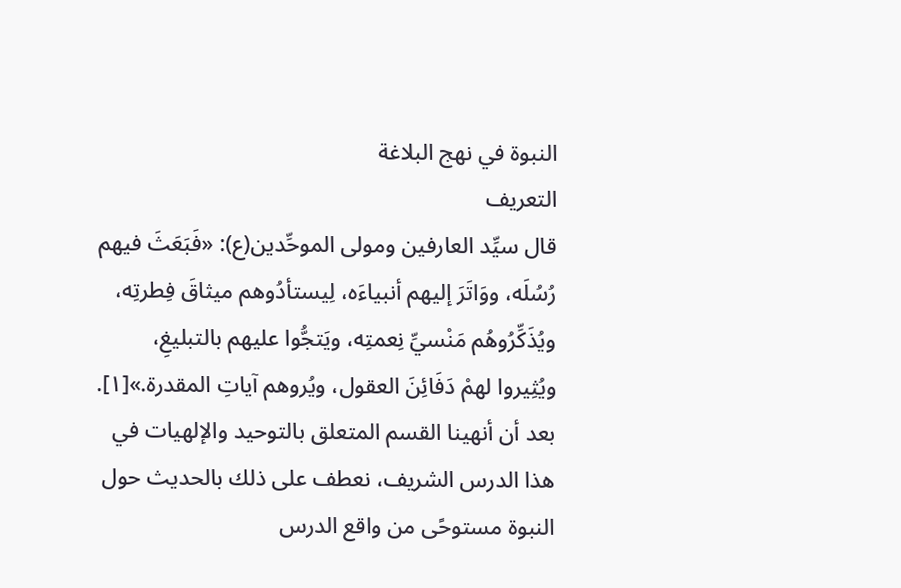النبوة في نهج البلاغة
التعريف
قال سيِّد العارفين ومولى الموحِّدين(ع): «فَبَعَثَ فيهم رُسُلَه، ووَاتَرَ إليهم أنبياءَه، لِيستأدُوهم ميثاقَ فِطرتِه، ويُذَكِّرُوهُم مَنْسيِّ نِعمتِه، ويَتجُّوا عليهم بالتبليغِ، ويُثِیروا لهمْ دَفَائِنَ العقول، ويُروهم آياتِ المقدرة.»[١].
بعد أن أنهينا القسم المتعلق بالتوحيد والإلهيات في هذا الدرس الشريف، نعطف على ذلك بالحديث حول النبوة مستوحًى من واقع الدرس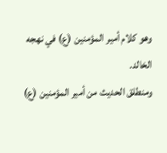وهو كلام أمیر المؤمنین (ع) في نهجه الخالد.
ومنطلق الحديث من أمیر المؤمنین (ع)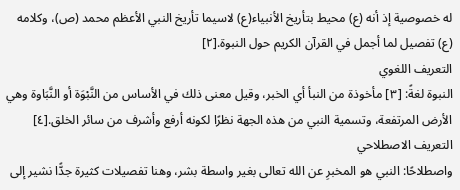له خصوصية إذ أنه (ع) محيط بتأريخ الأنبياء(ع) لاسيما تأريخ النبي الأعظم محمد (ص)، وكلامه (ع) تفصيل لما أجمل في القرآن الكريم حول النبوة.[٢]
التعريف اللغوي
النبوة لغةً: [٣] مأخوذة من النبأ أي الخبر، وقيل معنى ذلك في الأساس من النَّبْوَة أو النَّبَاوة وهي الأرض المرتفعة، وتسمية النبي من هذه الجهة نظرًا لكونه أرفع وأشرف من سائر الخلق.[٤]
التعريف الاصطلاحي
واصطلاحًا: النبي هو المخبرِ عن الله تعالى بغير واسطة بشر، وهنا تفصيلات كثیرة جدًّا نشیر إلى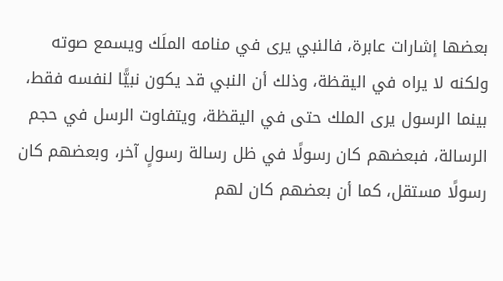بعضها إشارات عابرة، فالنبي يرى في منامه الملَك ويسمع صوته ولكنه لا يراه في اليقظة، وذلك أن النبي قد يكون نبيًّا لنفسه فقط، بينما الرسول يرى الملك حتى في اليقظة، ويتفاوت الرسل في حجم الرسالة، فبعضهم كان رسولًا في ظل رسالة رسولٍ آخر، وبعضهم كان رسولًا مستقل، كما أن بعضهم كان لهم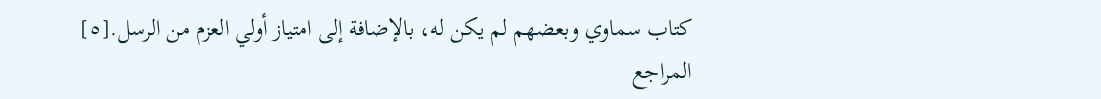كتاب سماوي وبعضهم لم يكن له، بالإضافة إلى امتياز أولي العزم من الرسل.[٥]
المراجع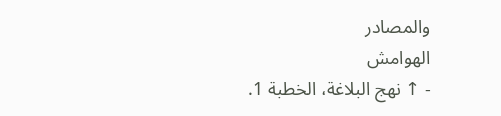والمصادر
الهوامش
- ↑ نهج البلاغة، الخطبة 1.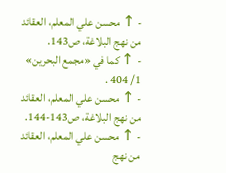- ↑ محسن علي المعلم، العقائد من نهج البلاغة، ص143.
- ↑ كما في «مجمع البحرين» 1/ 404 .
- ↑ محسن علي المعلم، العقائد من نهج البلاغة، ص143-144.
- ↑ محسن علي المعلم، العقائد من نهج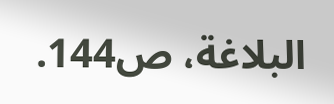البلاغة، ص144.